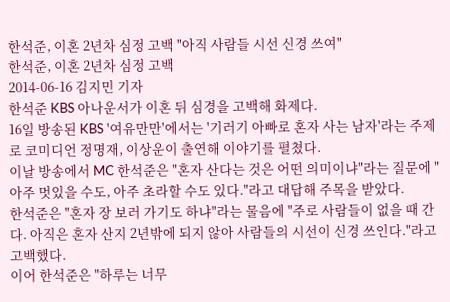한석준, 이혼 2년차 심정 고백 "아직 사람들 시선 신경 쓰여"
한석준, 이혼 2년차 심정 고백
2014-06-16 김지민 기자
한석준 KBS 아나운서가 이혼 뒤 심경을 고백해 화제다.
16일 방송된 KBS '여유만만'에서는 '기러기 아빠로 혼자 사는 남자'라는 주제로 코미디언 정명재, 이상운이 출연해 이야기를 펼쳤다.
이날 방송에서 MC 한석준은 "혼자 산다는 것은 어떤 의미이냐"라는 질문에 "아주 멋있을 수도, 아주 초라할 수도 있다."라고 대답해 주목을 받았다.
한석준은 "혼자 장 보러 가기도 하냐"라는 물음에 "주로 사람들이 없을 때 간다. 아직은 혼자 산지 2년밖에 되지 않아 사람들의 시선이 신경 쓰인다."라고 고백했다.
이어 한석준은 "하루는 너무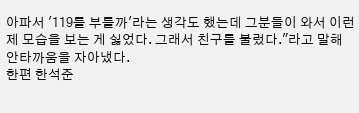아파서 '119를 부를까'라는 생각도 했는데 그분들이 와서 이런 제 모습을 보는 게 싫었다. 그래서 친구를 불렀다."라고 말해 안타까움을 자아냈다.
한편 한석준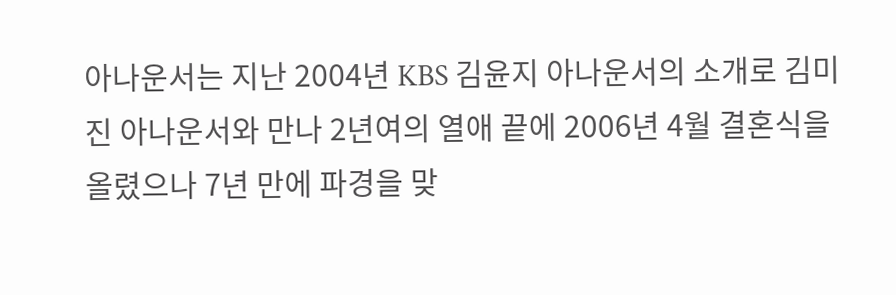아나운서는 지난 2004년 KBS 김윤지 아나운서의 소개로 김미진 아나운서와 만나 2년여의 열애 끝에 2006년 4월 결혼식을 올렸으나 7년 만에 파경을 맞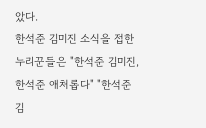았다.
한석준 김미진 소식을 접한 누리꾼들은 "한석준 김미진, 한석준 애처롭다" "한석준 김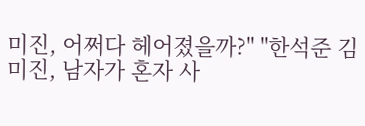미진, 어쩌다 헤어졌을까?" "한석준 김미진, 남자가 혼자 사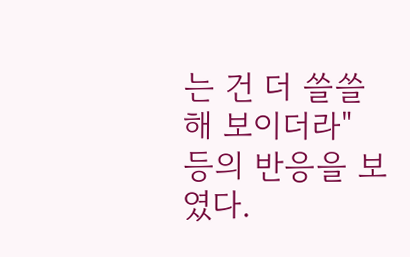는 건 더 쓸쓸해 보이더라" 등의 반응을 보였다.